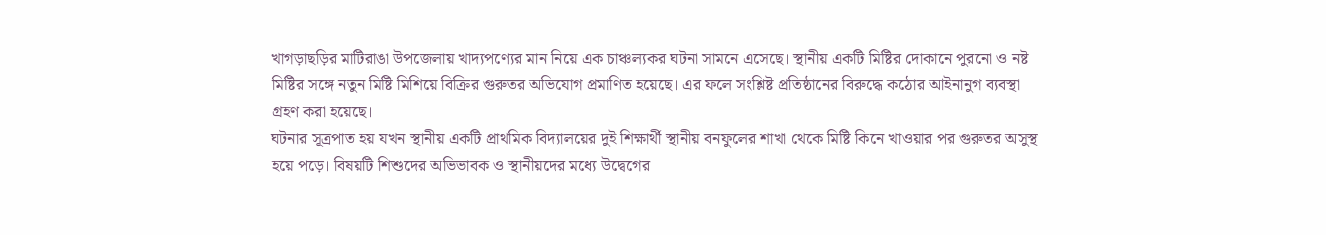খাগড়াছড়ির মাটিরাঙা উপজেলায় খাদ্যপণ্যের মান নিয়ে এক চাঞ্চল্যকর ঘটনা সামনে এসেছে। স্থানীয় একটি মিষ্টির দোকানে পুরনো ও নষ্ট মিষ্টির সঙ্গে নতুন মিষ্টি মিশিয়ে বিক্রির গুরুতর অভিযোগ প্রমাণিত হয়েছে। এর ফলে সংশ্লিষ্ট প্রতিষ্ঠানের বিরুদ্ধে কঠোর আইনানুগ ব্যবস্থা গ্রহণ করা হয়েছে।
ঘটনার সূত্রপাত হয় যখন স্থানীয় একটি প্রাথমিক বিদ্যালয়ের দুই শিক্ষার্থী স্থানীয় বনফুলের শাখা থেকে মিষ্টি কিনে খাওয়ার পর গুরুতর অসুস্থ হয়ে পড়ে। বিষয়টি শিশুদের অভিভাবক ও স্থানীয়দের মধ্যে উদ্বেগের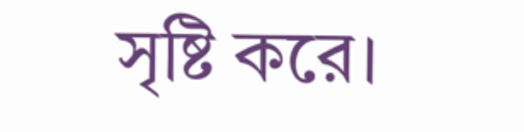সৃষ্টি করে।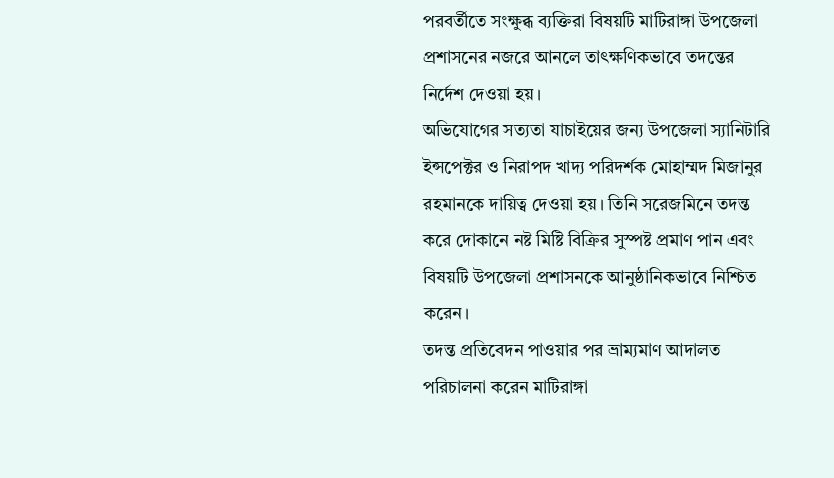পরবর্তীতে সংক্ষুব্ধ ব্যক্তিরা বিষয়টি মাটিরাঙ্গা উপজেলা প্রশাসনের নজরে আনলে তাৎক্ষণিকভাবে তদন্তের নির্দেশ দেওয়া হয়।
অভিযোগের সত্যতা যাচাইয়ের জন্য উপজেলা স্যানিটারি ইন্সপেক্টর ও নিরাপদ খাদ্য পরিদর্শক মোহাম্মদ মিজানুর রহমানকে দায়িত্ব দেওয়া হয়। তিনি সরেজমিনে তদন্ত করে দোকানে নষ্ট মিষ্টি বিক্রির সুস্পষ্ট প্রমাণ পান এবং বিষয়টি উপজেলা প্রশাসনকে আনুষ্ঠানিকভাবে নিশ্চিত করেন।
তদন্ত প্রতিবেদন পাওয়ার পর ভ্রাম্যমাণ আদালত পরিচালনা করেন মাটিরাঙ্গা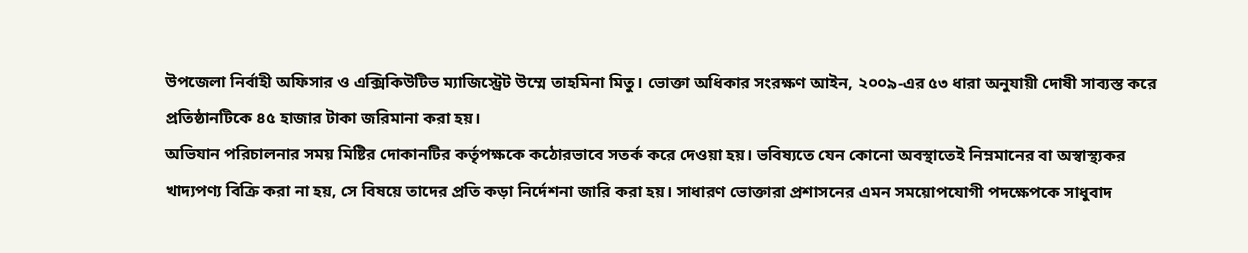উপজেলা নির্বাহী অফিসার ও এক্সিকিউটিভ ম্যাজিস্ট্রেট উম্মে তাহমিনা মিতু। ভোক্তা অধিকার সংরক্ষণ আইন, ২০০৯-এর ৫৩ ধারা অনুযায়ী দোষী সাব্যস্ত করে প্রতিষ্ঠানটিকে ৪৫ হাজার টাকা জরিমানা করা হয়।
অভিযান পরিচালনার সময় মিষ্টির দোকানটির কর্তৃপক্ষকে কঠোরভাবে সতর্ক করে দেওয়া হয়। ভবিষ্যতে যেন কোনো অবস্থাতেই নিম্নমানের বা অস্বাস্থ্যকর খাদ্যপণ্য বিক্রি করা না হয়, সে বিষয়ে তাদের প্রতি কড়া নির্দেশনা জারি করা হয়। সাধারণ ভোক্তারা প্রশাসনের এমন সময়োপযোগী পদক্ষেপকে সাধুবাদ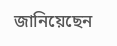জানিয়েছেন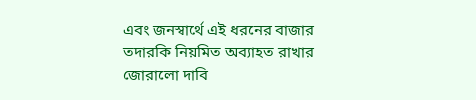এবং জনস্বার্থে এই ধরনের বাজার তদারকি নিয়মিত অব্যাহত রাখার জোরালো দাবি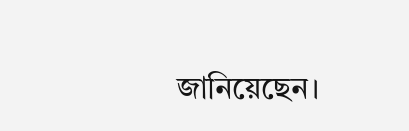জানিয়েছেন।